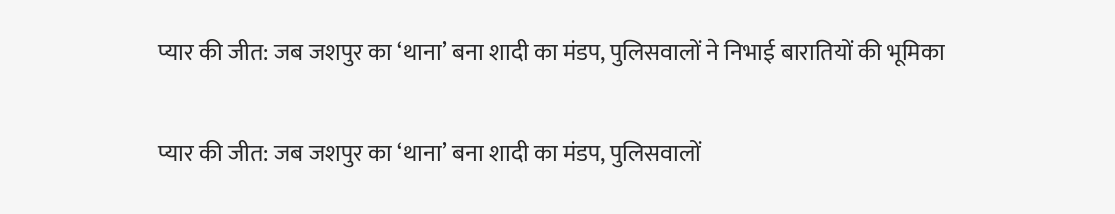प्यार की जीत: जब जशपुर का ‘थाना’ बना शादी का मंडप, पुलिसवालों ने निभाई बारातियों की भूमिका

प्यार की जीत: जब जशपुर का ‘थाना’ बना शादी का मंडप, पुलिसवालों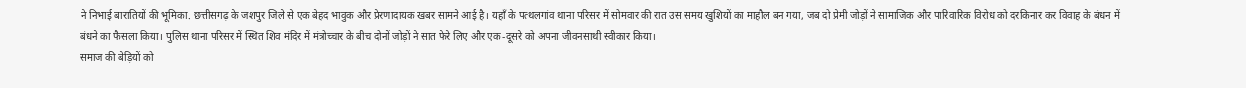ने निभाई बारातियों की भूमिका. छत्तीसगढ़ के जशपुर जिले से एक बेहद भावुक और प्रेरणादायक खबर सामने आई है। यहाँ के पत्थलगांव थाना परिसर में सोमवार की रात उस समय खुशियों का माहौल बन गया, जब दो प्रेमी जोड़ों ने सामाजिक और पारिवारिक विरोध को दरकिनार कर विवाह के बंधन में बंधने का फैसला किया। पुलिस थाना परिसर में स्थित शिव मंदिर में मंत्रोच्चार के बीच दोनों जोड़ों ने सात फेरे लिए और एक-दूसरे को अपना जीवनसाथी स्वीकार किया।
समाज की बेड़ियों को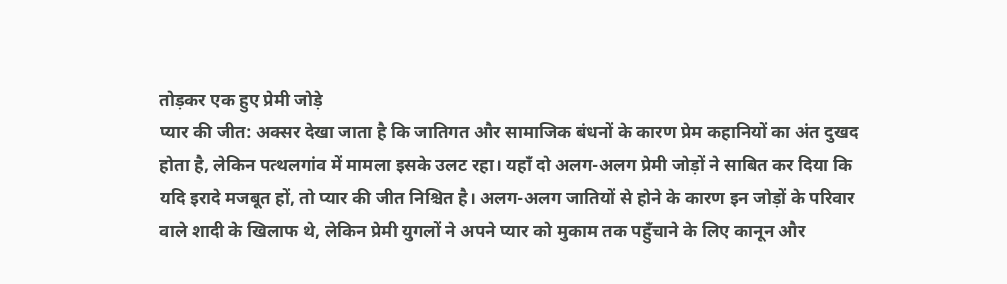तोड़कर एक हुए प्रेमी जोड़े
प्यार की जीत: अक्सर देखा जाता है कि जातिगत और सामाजिक बंधनों के कारण प्रेम कहानियों का अंत दुखद होता है, लेकिन पत्थलगांव में मामला इसके उलट रहा। यहाँ दो अलग-अलग प्रेमी जोड़ों ने साबित कर दिया कि यदि इरादे मजबूत हों, तो प्यार की जीत निश्चित है। अलग-अलग जातियों से होने के कारण इन जोड़ों के परिवार वाले शादी के खिलाफ थे, लेकिन प्रेमी युगलों ने अपने प्यार को मुकाम तक पहुँचाने के लिए कानून और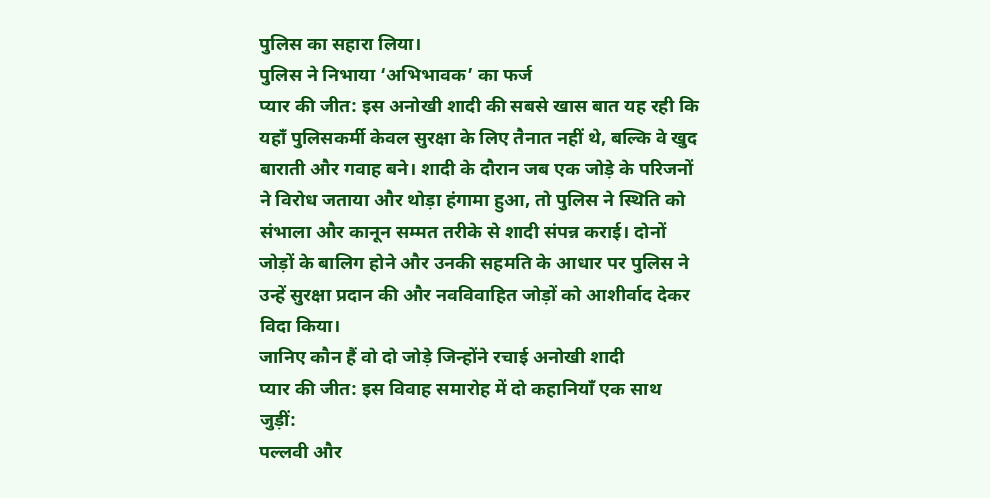पुलिस का सहारा लिया।
पुलिस ने निभाया ‘अभिभावक’ का फर्ज
प्यार की जीत: इस अनोखी शादी की सबसे खास बात यह रही कि यहाँ पुलिसकर्मी केवल सुरक्षा के लिए तैनात नहीं थे, बल्कि वे खुद बाराती और गवाह बने। शादी के दौरान जब एक जोड़े के परिजनों ने विरोध जताया और थोड़ा हंगामा हुआ, तो पुलिस ने स्थिति को संभाला और कानून सम्मत तरीके से शादी संपन्न कराई। दोनों जोड़ों के बालिग होने और उनकी सहमति के आधार पर पुलिस ने उन्हें सुरक्षा प्रदान की और नवविवाहित जोड़ों को आशीर्वाद देकर विदा किया।
जानिए कौन हैं वो दो जोड़े जिन्होंने रचाई अनोखी शादी
प्यार की जीत: इस विवाह समारोह में दो कहानियाँ एक साथ जुड़ीं:
पल्लवी और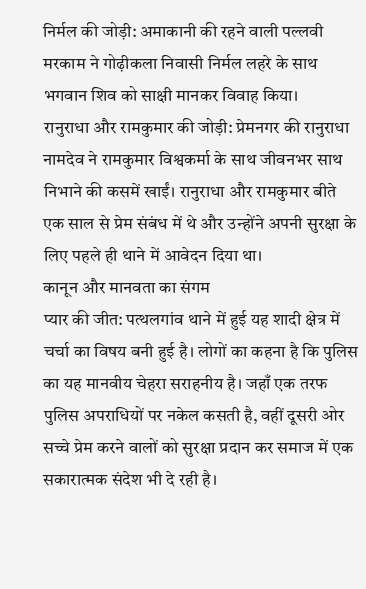निर्मल की जोड़ी: अमाकानी की रहने वाली पल्लवी मरकाम ने गोढ़ीकला निवासी निर्मल लहरे के साथ भगवान शिव को साक्षी मानकर विवाह किया।
रानुराधा और रामकुमार की जोड़ी: प्रेमनगर की रानुराधा नामदेव ने रामकुमार विश्वकर्मा के साथ जीवनभर साथ निभाने की कसमें खाईं। रानुराधा और रामकुमार बीते एक साल से प्रेम संबंध में थे और उन्होंने अपनी सुरक्षा के लिए पहले ही थाने में आवेदन दिया था।
कानून और मानवता का संगम
प्यार की जीत: पत्थलगांव थाने में हुई यह शादी क्षेत्र में चर्चा का विषय बनी हुई है। लोगों का कहना है कि पुलिस का यह मानवीय चेहरा सराहनीय है। जहाँ एक तरफ पुलिस अपराधियों पर नकेल कसती है, वहीं दूसरी ओर सच्चे प्रेम करने वालों को सुरक्षा प्रदान कर समाज में एक सकारात्मक संदेश भी दे रही है।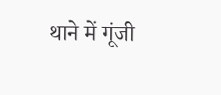थाने में गूंजी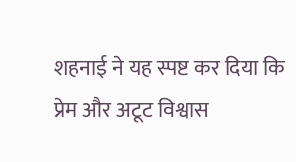शहनाई ने यह स्पष्ट कर दिया कि प्रेम और अटूट विश्वास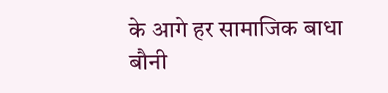के आगे हर सामाजिक बाधा बौनी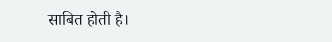साबित होती है।